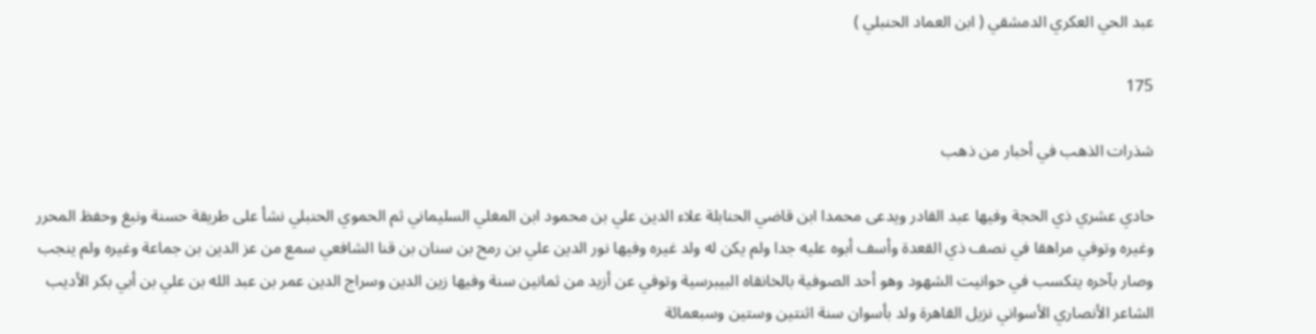عبد الحي العكري الدمشقي ( ابن العماد الحنبلي )

175

شذرات الذهب في أخبار من ذهب

حادي عشري ذي الحجة وفيها عبد القادر ويدعى محمدا ابن قاضي الحنابلة علاء الدين علي بن محمود ابن المغلي السليماني ثم الحموي الحنبلي نشأ على طريقة حسنة ونبغ وحفظ المحرر وغيره وتوفي مراهقا في نصف ذي القعدة وأسف أبوه عليه جدا ولم يكن له ولد غيره وفيها نور الدين علي بن رمح بن سنان بن قنا الشافعي سمع من عز الدين بن جماعة وغيره ولم ينجب وصار بآخره يتكسب في حوانيت الشهود وهو أحد الصوفية بالخانقاه البيبرسية وتوفي عن أزيد من ثمانين سنة وفيها زين الدين وسراج الدين عمر بن عبد الله بن علي بن أبي بكر الأديب الشاعر الأنصاري الأسواني نزيل القاهرة ولد بأسوان سنة اثنتين وستين وسبعمائة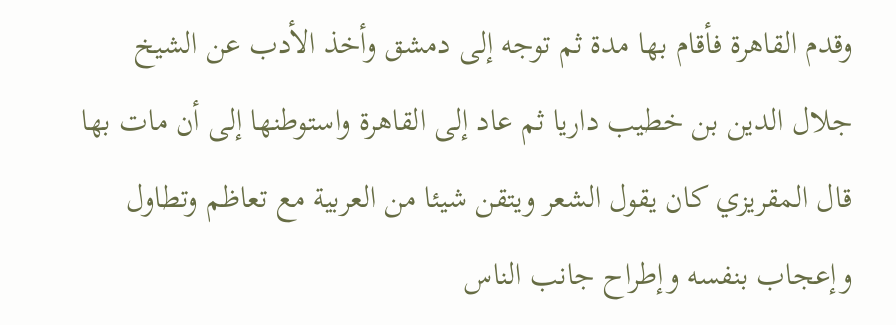وقدم القاهرة فأقام بها مدة ثم توجه إلى دمشق وأخذ الأدب عن الشيخ جلال الدين بن خطيب داريا ثم عاد إلى القاهرة واستوطنها إلى أن مات بها قال المقريزي كان يقول الشعر ويتقن شيئا من العربية مع تعاظم وتطاول وإعجاب بنفسه وإطراح جانب الناس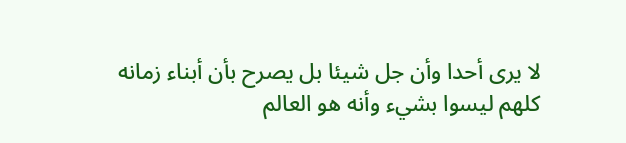لا يرى أحدا وأن جل شيئا بل يصرح بأن أبناء زمانه كلهم ليسوا بشيء وأنه هو العالم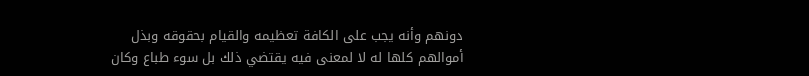دونهم وأنه يجب على الكافة تعظيمه والقيام بحقوقه وبذل أموالهم كلها له لا لمعنى فيه يقتضي ذلك بل سوء طباع وكان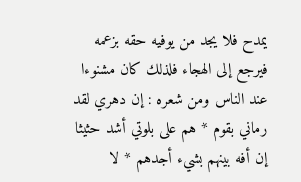يمدح فلا يجد من يوفيه حقه بزعمه فيرجع إلى الهجاء فلذلك كان مشنوءا عند الناس ومن شعره : إن دهري لقد رماني بقوم * هم على بلوتي أشد حثيثا إن أفه بينهم بشيء أجدهم * لا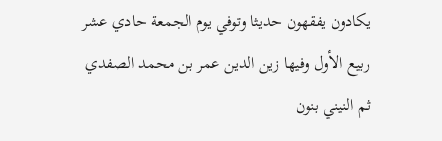يكادون يفقهون حديثا وتوفي يوم الجمعة حادي عشر ربيع الأول وفيها زين الدين عمر بن محمد الصفدي ثم النيني بنون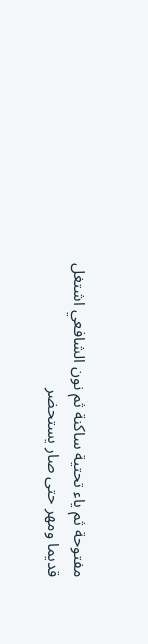مفتوحة ثم ياء تحتية ساكنة ثم نون الشافعي اشتغل قديما ومهر حتى صار يستحضر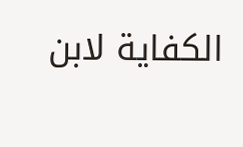الكفاية لابن